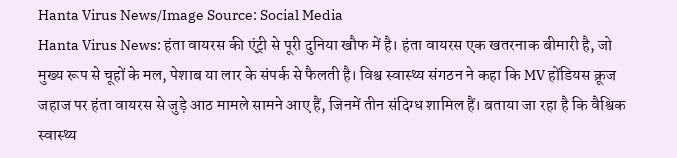Hanta Virus News/Image Source: Social Media
Hanta Virus News: हंता वायरस की एंट्री से पूरी दुनिया खौफ में है। हंता वायरस एक खतरनाक बीमारी है, जो मुख्य रूप से चूहों के मल, पेशाब या लार के संपर्क से फैलती है। विश्व स्वास्थ्य संगठन ने कहा कि MV होंडियस क्रूज जहाज पर हंता वायरस से जुड़े आठ मामले सामने आए हैं, जिनमें तीन संदिग्ध शामिल हैं। बताया जा रहा है कि वैश्विक स्वास्थ्य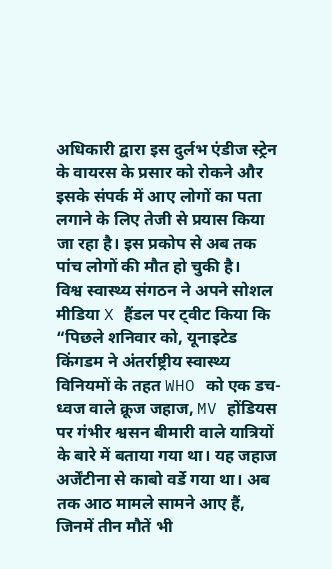अधिकारी द्वारा इस दुर्लभ एंडीज स्ट्रेन के वायरस के प्रसार को रोकने और इसके संपर्क में आए लोगों का पता लगाने के लिए तेजी से प्रयास किया जा रहा है। इस प्रकोप से अब तक पांच लोगों की मौत हो चुकी है।
विश्व स्वास्थ्य संगठन ने अपने सोशल मीडिया X हैंडल पर ट्वीट किया कि
“पिछले शनिवार को, यूनाइटेड किंगडम ने अंतर्राष्ट्रीय स्वास्थ्य विनियमों के तहत WHO को एक डच-ध्वज वाले क्रूज जहाज, MV होंडियस पर गंभीर श्वसन बीमारी वाले यात्रियों के बारे में बताया गया था। यह जहाज अर्जेंटीना से काबो वर्डे गया था। अब तक आठ मामले सामने आए हैं, जिनमें तीन मौतें भी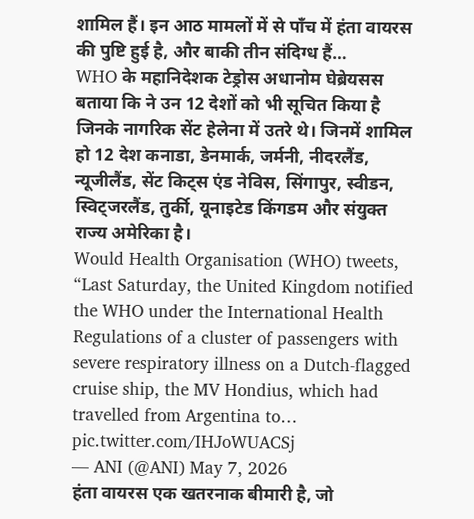शामिल हैं। इन आठ मामलों में से पाँच में हंता वायरस की पुष्टि हुई है, और बाकी तीन संदिग्ध हैं…
WHO के महानिदेशक टेड्रोस अधानोम घेब्रेयसस बताया कि ने उन 12 देशों को भी सूचित किया है जिनके नागरिक सेंट हेलेना में उतरे थे। जिनमें शामिल हो 12 देश कनाडा, डेनमार्क, जर्मनी, नीदरलैंड, न्यूजीलैंड, सेंट किट्स एंड नेविस, सिंगापुर, स्वीडन, स्विट्जरलैंड, तुर्की, यूनाइटेड किंगडम और संयुक्त राज्य अमेरिका है।
Would Health Organisation (WHO) tweets, “Last Saturday, the United Kingdom notified the WHO under the International Health Regulations of a cluster of passengers with severe respiratory illness on a Dutch-flagged cruise ship, the MV Hondius, which had travelled from Argentina to… pic.twitter.com/IHJoWUACSj
— ANI (@ANI) May 7, 2026
हंता वायरस एक खतरनाक बीमारी है, जो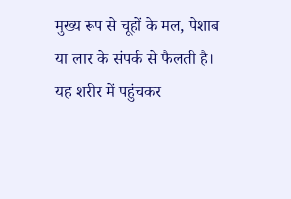मुख्य रूप से चूहों के मल, पेशाब या लार के संपर्क से फैलती है। यह शरीर में पहुंचकर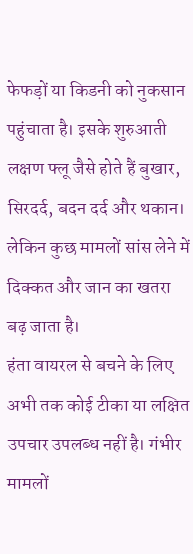फेफड़ों या किडनी को नुकसान पहुंचाता है। इसके शुरुआती लक्षण फ्लू जैसे होते हैं बुखार, सिरदर्द, बदन दर्द और थकान। लेकिन कुछ मामलों सांस लेने में दिक्कत और जान का खतरा बढ़ जाता है।
हंता वायरल से बचने के लिए अभी तक कोई टीका या लक्षित उपचार उपलब्ध नहीं है। गंभीर मामलों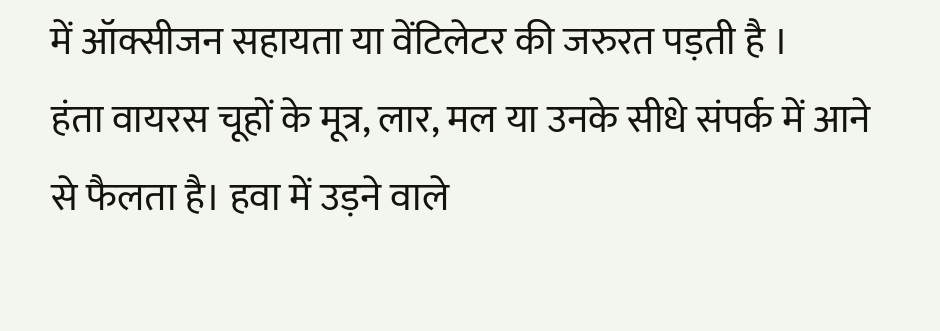में ऑक्सीजन सहायता या वेंटिलेटर की जरुरत पड़ती है ।
हंता वायरस चूहों के मूत्र, लार, मल या उनके सीधे संपर्क में आने से फैलता है। हवा में उड़ने वाले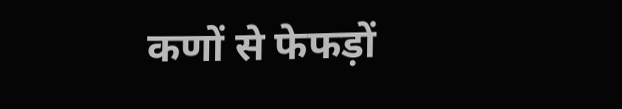कणों से फेफड़ों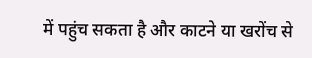में पहुंच सकता है और काटने या खरोंच से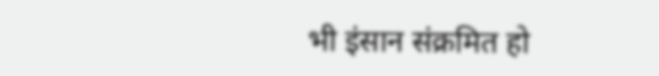भी इंसान संक्रमित हो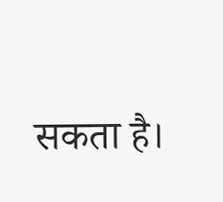सकता है।